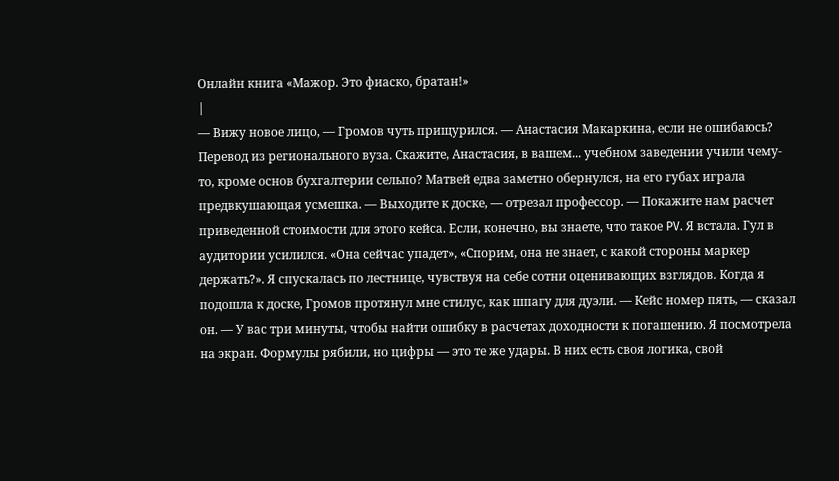Онлайн книга «Мажор. Это фиаско, братан!»
|
— Вижу новое лицо, — Громов чуть прищурился. — Анастасия Макаркина, если не ошибаюсь? Перевод из регионального вуза. Скажите, Анастасия, в вашем... учебном заведении учили чему-то, кроме основ бухгалтерии сельпо? Матвей едва заметно обернулся, на его губах играла предвкушающая усмешка. — Выходите к доске, — отрезал профессор. — Покажите нам расчет приведенной стоимости для этого кейса. Если, конечно, вы знаете, что такое PV. Я встала. Гул в аудитории усилился. «Она сейчас упадет», «Спорим, она не знает, с какой стороны маркер держать?». Я спускалась по лестнице, чувствуя на себе сотни оценивающих взглядов. Когда я подошла к доске, Громов протянул мне стилус, как шпагу для дуэли. — Кейс номер пять, — сказал он. — У вас три минуты, чтобы найти ошибку в расчетах доходности к погашению. Я посмотрела на экран. Формулы рябили, но цифры — это те же удары. В них есть своя логика, свой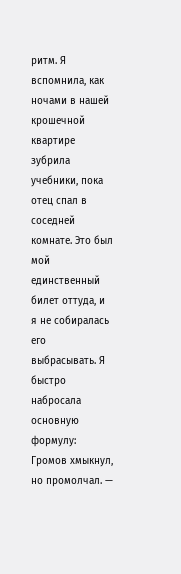ритм. Я вспомнила, как ночами в нашей крошечной квартире зубрила учебники, пока отец спал в соседней комнате. Это был мой единственный билет оттуда, и я не собиралась его выбрасывать. Я быстро набросала основную формулу: Громов хмыкнул, но промолчал. —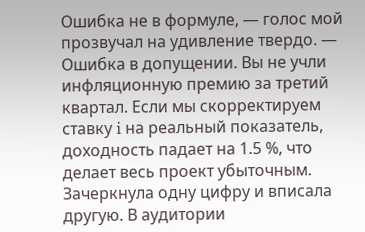Ошибка не в формуле, — голос мой прозвучал на удивление твердо. — Ошибка в допущении. Вы не учли инфляционную премию за третий квартал. Если мы скорректируем ставку i на реальный показатель, доходность падает на 1.5 %, что делает весь проект убыточным. Зачеркнула одну цифру и вписала другую. В аудитории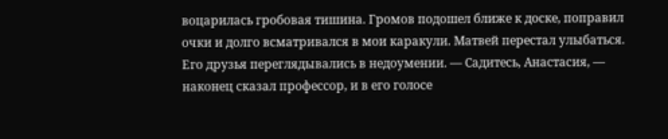воцарилась гробовая тишина. Громов подошел ближе к доске, поправил очки и долго всматривался в мои каракули. Матвей перестал улыбаться. Его друзья переглядывались в недоумении. — Садитесь, Анастасия, — наконец сказал профессор, и в его голосе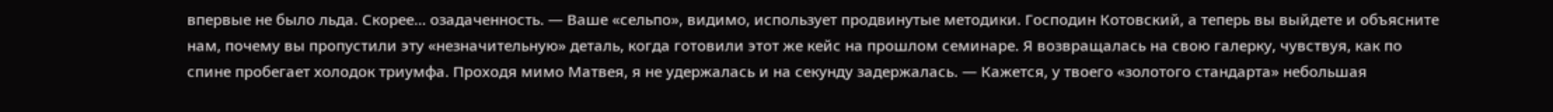впервые не было льда. Скорее... озадаченность. — Ваше «сельпо», видимо, использует продвинутые методики. Господин Котовский, а теперь вы выйдете и объясните нам, почему вы пропустили эту «незначительную» деталь, когда готовили этот же кейс на прошлом семинаре. Я возвращалась на свою галерку, чувствуя, как по спине пробегает холодок триумфа. Проходя мимо Матвея, я не удержалась и на секунду задержалась. — Кажется, у твоего «золотого стандарта» небольшая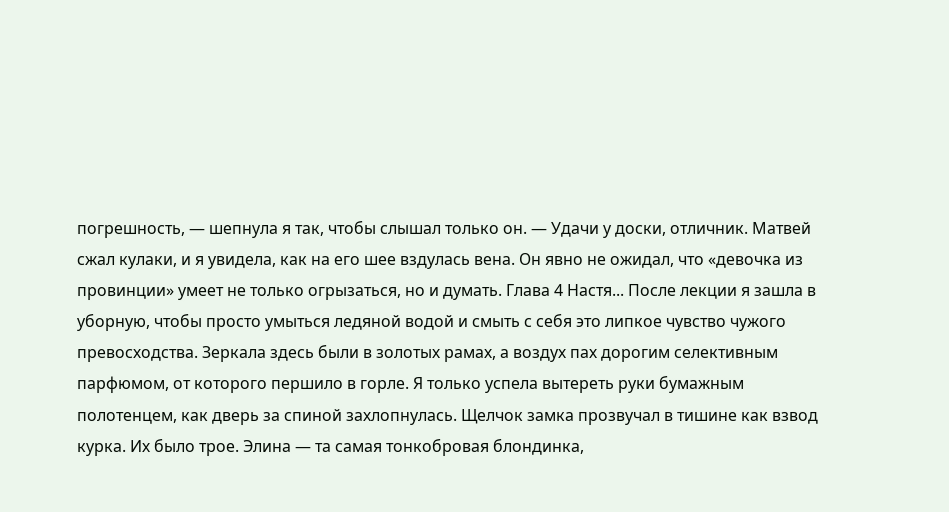погрешность, — шепнула я так, чтобы слышал только он. — Удачи у доски, отличник. Матвей сжал кулаки, и я увидела, как на его шее вздулась вена. Он явно не ожидал, что «девочка из провинции» умеет не только огрызаться, но и думать. Глава 4 Настя... После лекции я зашла в уборную, чтобы просто умыться ледяной водой и смыть с себя это липкое чувство чужого превосходства. Зеркала здесь были в золотых рамах, а воздух пах дорогим селективным парфюмом, от которого першило в горле. Я только успела вытереть руки бумажным полотенцем, как дверь за спиной захлопнулась. Щелчок замка прозвучал в тишине как взвод курка. Их было трое. Элина — та самая тонкобровая блондинка,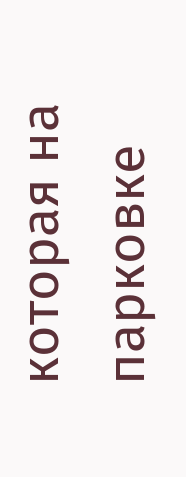которая на парковке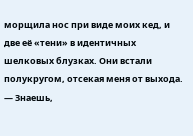морщила нос при виде моих кед, и две её «тени» в идентичных шелковых блузках. Они встали полукругом, отсекая меня от выхода. — Знаешь,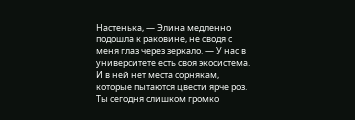Настенька, — Элина медленно подошла к раковине, не сводя с меня глаз через зеркало. — У нас в университете есть своя экосистема. И в ней нет места сорнякам, которые пытаются цвести ярче роз. Ты сегодня слишком громко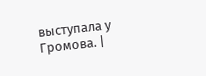выступала у Громова. |